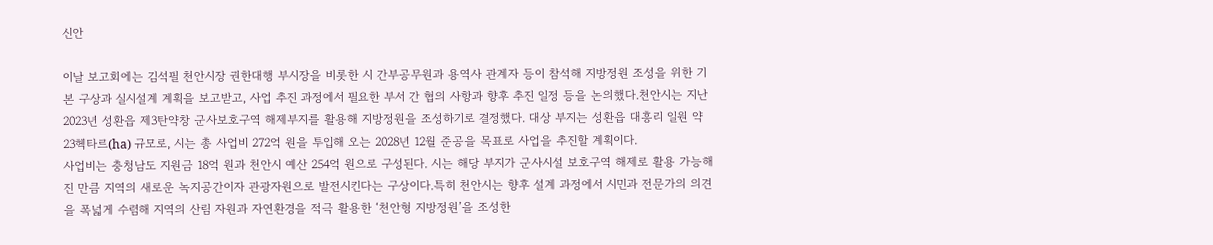신안

이날 보고회에는 김석필 천안시장 권한대행 부시장을 비롯한 시 간부공무원과 용역사 관계자 등이 참석해 지방정원 조성을 위한 기본 구상과 실시설계 계획을 보고받고, 사업 추진 과정에서 필요한 부서 간 협의 사항과 향후 추진 일정 등을 논의했다.천안시는 지난 2023년 성환읍 제3탄약창 군사보호구역 해제부지를 활용해 지방정원을 조성하기로 결정했다. 대상 부지는 성환읍 대흥리 일원 약 23헥타르(ha) 규모로, 시는 총 사업비 272억 원을 투입해 오는 2028년 12월 준공을 목표로 사업을 추진할 계획이다.
사업비는 충청남도 지원금 18억 원과 천안시 예산 254억 원으로 구성된다. 시는 해당 부지가 군사시설 보호구역 해제로 활용 가능해진 만큼 지역의 새로운 녹지공간이자 관광자원으로 발전시킨다는 구상이다.특히 천안시는 향후 설계 과정에서 시민과 전문가의 의견을 폭넓게 수렴해 지역의 산림 자원과 자연환경을 적극 활용한 ‘천안형 지방정원’을 조성한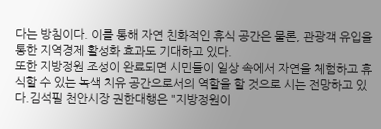다는 방침이다. 이를 통해 자연 친화적인 휴식 공간은 물론, 관광객 유입을 통한 지역경제 활성화 효과도 기대하고 있다.
또한 지방정원 조성이 완료되면 시민들이 일상 속에서 자연을 체험하고 휴식할 수 있는 녹색 치유 공간으로서의 역할을 할 것으로 시는 전망하고 있다.김석필 천안시장 권한대행은 "지방정원이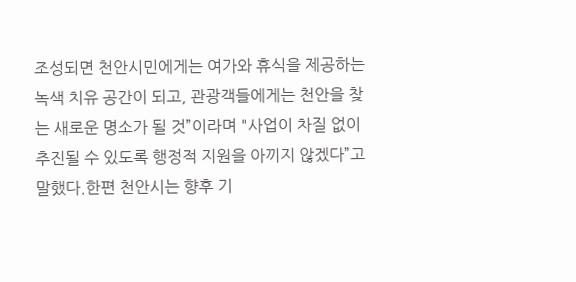조성되면 천안시민에게는 여가와 휴식을 제공하는 녹색 치유 공간이 되고, 관광객들에게는 천안을 찾는 새로운 명소가 될 것”이라며 "사업이 차질 없이 추진될 수 있도록 행정적 지원을 아끼지 않겠다”고 말했다.한편 천안시는 향후 기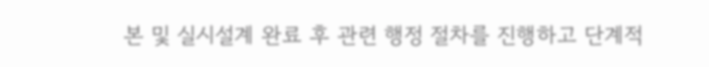본 및 실시설계 완료 후 관련 행정 절차를 진행하고 단계적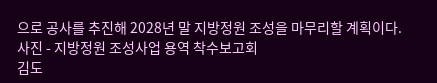으로 공사를 추진해 2028년 말 지방정원 조성을 마무리할 계획이다.
사진 - 지방정원 조성사업 용역 착수보고회
김도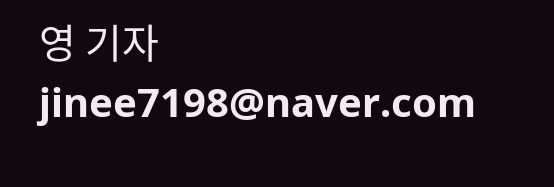영 기자 jinee7198@naver.com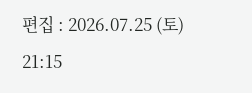편집 : 2026.07.25 (토) 21:15